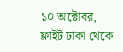১০ অক্টোবর, ফ্লাইট ঢাকা থেকে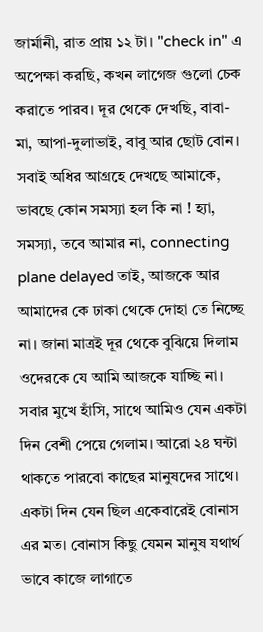জার্মানী, রাত প্রায় ১২ টা। "check in" এ অপেক্ষা করছি, কখন লাগেজ গুলো চেক করাতে পারব। দূর থেকে দেখছি, বাবা-মা, আপা-দুলাভাই, বাবু আর ছোট বোন। সবাই অধির আগ্রহে দেখছে আমাকে, ভাবছে কোন সমস্যা হল কি না ! হ্যা, সমস্যা, তবে আমার না, connecting plane delayed তাই, আজকে আর আমাদের কে ঢাকা থেকে দোহা তে নিচ্ছে না। জানা মাত্রই দূর থেকে বুঝিয়ে দিলাম ওদেরকে যে আমি আজকে যাচ্ছি না। সবার মুখে হাঁসি, সাথে আমিও যেন একটা দিন বেশী পেয়ে গেলাম। আরো ২৪ ঘন্টা থাকতে পারবো কাছের মানুষদের সাথে।
একটা দিন যেন ছিল একেবারেই বোনাস এর মত। বোনাস কিছু যেমন মানুষ যথার্থ ভাবে কাজে লাগাতে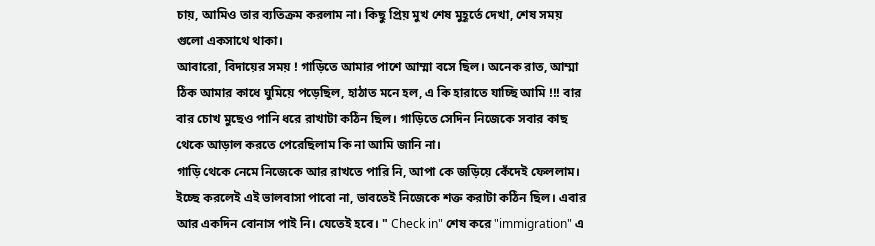চায়, আমিও তার ব্যতিক্রম করলাম না। কিছু প্রিয় মুখ শেষ মুহূর্তে দেখা, শেষ সময় গুলো একসাথে থাকা।
আবারো, বিদায়ের সময় ! গাড়িতে আমার পাশে আম্মা বসে ছিল। অনেক রাত, আম্মা ঠিক আমার কাধে ঘুমিয়ে পড়েছিল, হাঠাত মনে হল, এ কি হারাতে যাচ্ছি আমি !!! বার বার চোখ মুছেও পানি ধরে রাখাটা কঠিন ছিল। গাড়িতে সেদিন নিজেকে সবার কাছ থেকে আড়াল করতে পেরেছিলাম কি না আমি জানি না।
গাড়ি থেকে নেমে নিজেকে আর রাখতে পারি নি, আপা কে জড়িয়ে কেঁদেই ফেললাম। ইচ্ছে করলেই এই ভালবাসা পাবো না, ভাবতেই নিজেকে শক্ত করাটা কঠিন ছিল। এবার আর একদিন বোনাস পাই নি। যেতেই হবে। " Check in" শেষ করে "immigration" এ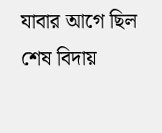যাবার আগে ছিল শেষ বিদায়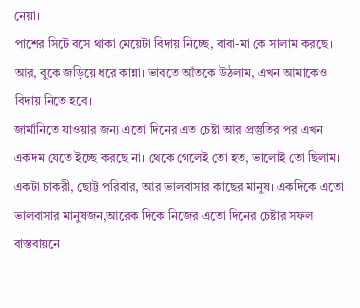নেয়া।
পাশের সিটে বসে থাকা মেয়েটা বিদায় নিচ্ছে, বাবা-মা কে সালাম করছে। আর, বুকে জড়িয়ে ধরে কান্না। ভাবতে আঁতকে উঠলাম, এখন আমাকেও বিদায় নিতে হবে।
জার্মানিতে যাওয়ার জন্য এতো দিনের এত চেষ্টা আর প্রস্তুতির পর এখন একদম যেতে ইচ্ছে করছে না। থেকে গেলেই তো হত, ভালোই তো ছিলাম। একটা চাকরী, ছোট্ট পরিবার, আর ভালবাসার কাছের মানুষ। একদিকে এতো ভালবাসার মানুষজন,আরেক দিকে নিজের এতো দিনের চেষ্টার সফল বাস্তবায়নে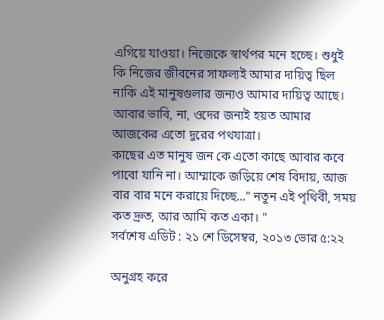এগিয়ে যাওয়া। নিজেকে স্বার্থপর মনে হচ্ছে। শুধুই কি নিজের জীবনের সাফল্যই আমার দায়িত্ব ছিল নাকি এই মানুষগুলার জন্যও আমার দায়িত্ব আছে। আবার ভাবি, না, ওদের জন্যই হয়ত আমার আজকের এতো দুরের পথযাত্রা।
কাছের এত মানুষ জন কে এতো কাছে আবার কবে পাবো যানি না। আম্মাকে জড়িয়ে শেষ বিদায়, আজ বার বার মনে করায়ে দিচ্ছে..." নতুন এই পৃথিবী, সময় কত দ্রুত, আর আমি কত একা। "
সর্বশেষ এডিট : ২১ শে ডিসেম্বর, ২০১৩ ভোর ৫:২২

অনুগ্রহ করে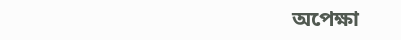অপেক্ষা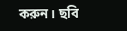করুন। ছবি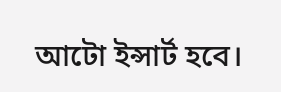আটো ইন্সার্ট হবে।